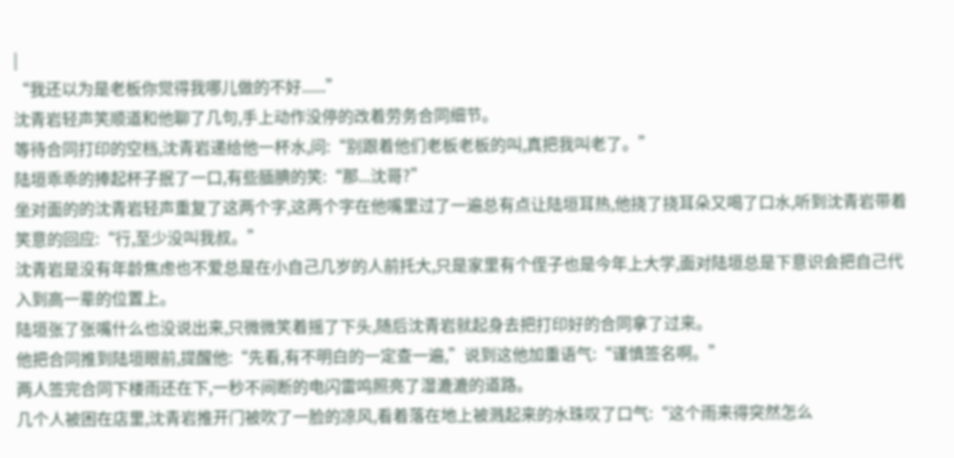|
“我还以为是老板你觉得我哪儿做的不好......”
沈青岩轻声笑顺道和他聊了几句,手上动作没停的改着劳务合同细节。
等待合同打印的空档,沈青岩递给他一杯水,问:“别跟着他们老板老板的叫,真把我叫老了。”
陆垣乖乖的捧起杯子抿了一口,有些腼腆的笑:“那...沈哥?”
坐对面的的沈青岩轻声重复了这两个字,这两个字在他嘴里过了一遍总有点让陆垣耳热,他挠了挠耳朵又喝了口水,听到沈青岩带着笑意的回应:“行,至少没叫我叔。”
沈青岩是没有年龄焦虑也不爱总是在小自己几岁的人前托大,只是家里有个侄子也是今年上大学,面对陆垣总是下意识会把自己代入到高一辈的位置上。
陆垣张了张嘴什么也没说出来,只微微笑着摇了下头,随后沈青岩就起身去把打印好的合同拿了过来。
他把合同推到陆垣眼前,提醒他:“先看,有不明白的一定查一遍,”说到这他加重语气:“谨慎签名啊。”
两人签完合同下楼雨还在下,一秒不间断的电闪雷鸣照亮了湿漉漉的道路。
几个人被困在店里,沈青岩推开门被吹了一脸的凉风,看着落在地上被溅起来的水珠叹了口气:“这个雨来得突然怎么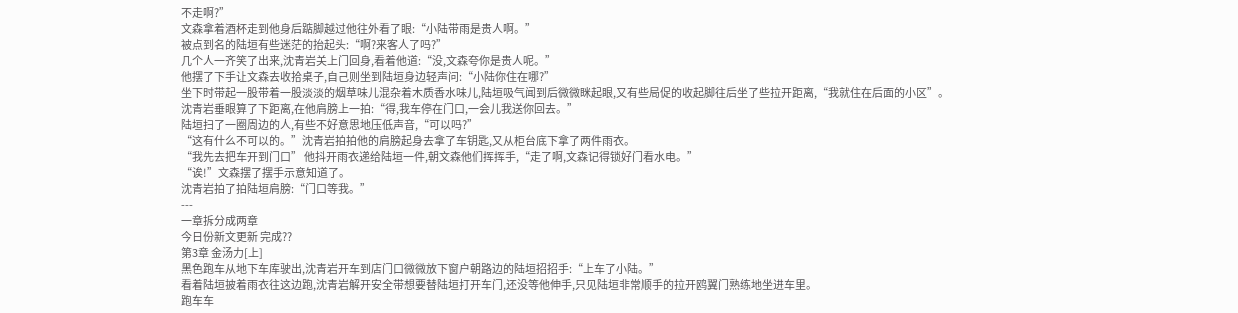不走啊?”
文森拿着酒杯走到他身后踮脚越过他往外看了眼:“小陆带雨是贵人啊。”
被点到名的陆垣有些迷茫的抬起头:“啊?来客人了吗?”
几个人一齐笑了出来,沈青岩关上门回身,看着他道:“没,文森夸你是贵人呢。”
他摆了下手让文森去收拾桌子,自己则坐到陆垣身边轻声问:“小陆你住在哪?”
坐下时带起一股带着一股淡淡的烟草味儿混杂着木质香水味儿,陆垣吸气闻到后微微眯起眼,又有些局促的收起脚往后坐了些拉开距离,“我就住在后面的小区”。
沈青岩垂眼算了下距离,在他肩膀上一拍:“得,我车停在门口,一会儿我送你回去。”
陆垣扫了一圈周边的人,有些不好意思地压低声音,“可以吗?”
“这有什么不可以的。”沈青岩拍拍他的肩膀起身去拿了车钥匙,又从柜台底下拿了两件雨衣。
“我先去把车开到门口” 他抖开雨衣递给陆垣一件,朝文森他们挥挥手,“走了啊,文森记得锁好门看水电。”
“诶!”文森摆了摆手示意知道了。
沈青岩拍了拍陆垣肩膀:“门口等我。”
---
一章拆分成两章
今日份新文更新 完成??
第3章 金汤力[上]
黑色跑车从地下车库驶出,沈青岩开车到店门口微微放下窗户朝路边的陆垣招招手:“上车了小陆。”
看着陆垣披着雨衣往这边跑,沈青岩解开安全带想要替陆垣打开车门,还没等他伸手,只见陆垣非常顺手的拉开鸥翼门熟练地坐进车里。
跑车车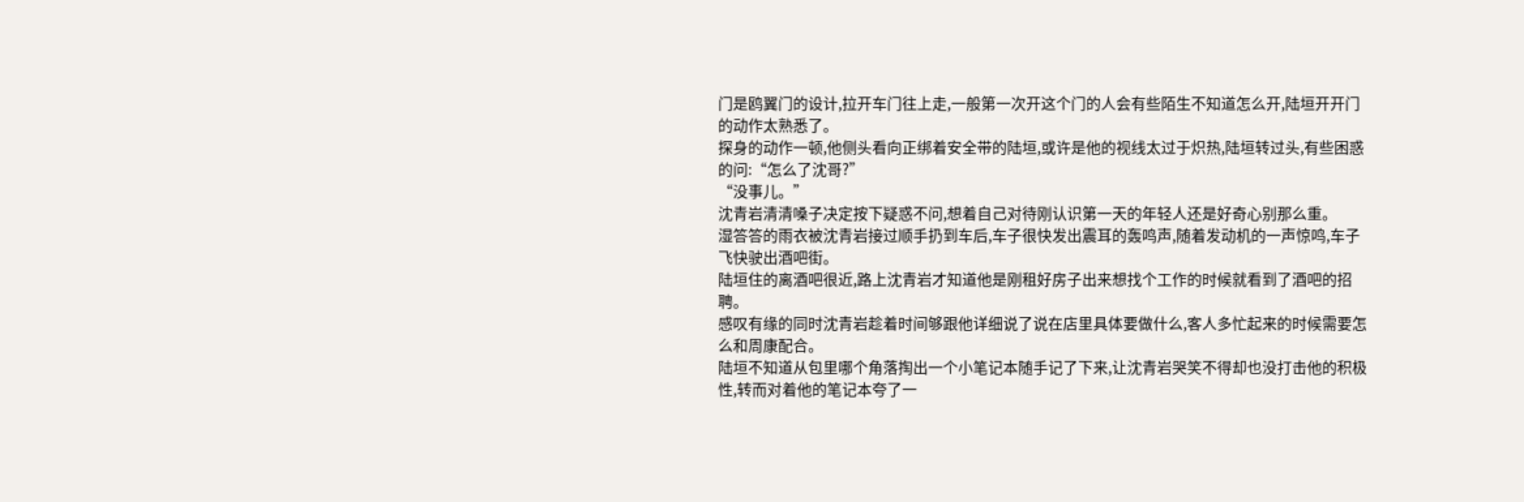门是鸥翼门的设计,拉开车门往上走,一般第一次开这个门的人会有些陌生不知道怎么开,陆垣开开门的动作太熟悉了。
探身的动作一顿,他侧头看向正绑着安全带的陆垣,或许是他的视线太过于炽热,陆垣转过头,有些困惑的问:“怎么了沈哥?”
“没事儿。”
沈青岩清清嗓子决定按下疑惑不问,想着自己对待刚认识第一天的年轻人还是好奇心别那么重。
湿答答的雨衣被沈青岩接过顺手扔到车后,车子很快发出震耳的轰鸣声,随着发动机的一声惊鸣,车子飞快驶出酒吧街。
陆垣住的离酒吧很近,路上沈青岩才知道他是刚租好房子出来想找个工作的时候就看到了酒吧的招聘。
感叹有缘的同时沈青岩趁着时间够跟他详细说了说在店里具体要做什么,客人多忙起来的时候需要怎么和周康配合。
陆垣不知道从包里哪个角落掏出一个小笔记本随手记了下来,让沈青岩哭笑不得却也没打击他的积极性,转而对着他的笔记本夸了一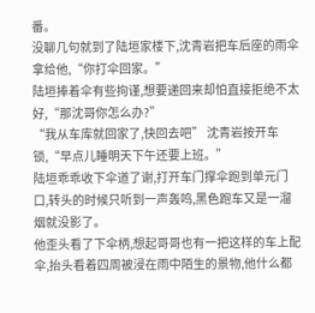番。
没聊几句就到了陆垣家楼下,沈青岩把车后座的雨伞拿给他,“你打伞回家。”
陆垣捧着伞有些拘谨,想要递回来却怕直接拒绝不太好,“那沈哥你怎么办?”
“我从车库就回家了,快回去吧” 沈青岩按开车锁,“早点儿睡明天下午还要上班。”
陆垣乖乖收下伞道了谢,打开车门撑伞跑到单元门口,转头的时候只听到一声轰鸣,黑色跑车又是一溜烟就没影了。
他歪头看了下伞柄,想起哥哥也有一把这样的车上配伞,抬头看着四周被浸在雨中陌生的景物,他什么都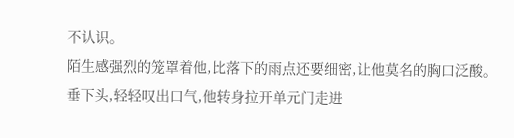不认识。
陌生感强烈的笼罩着他,比落下的雨点还要细密,让他莫名的胸口泛酸。
垂下头,轻轻叹出口气,他转身拉开单元门走进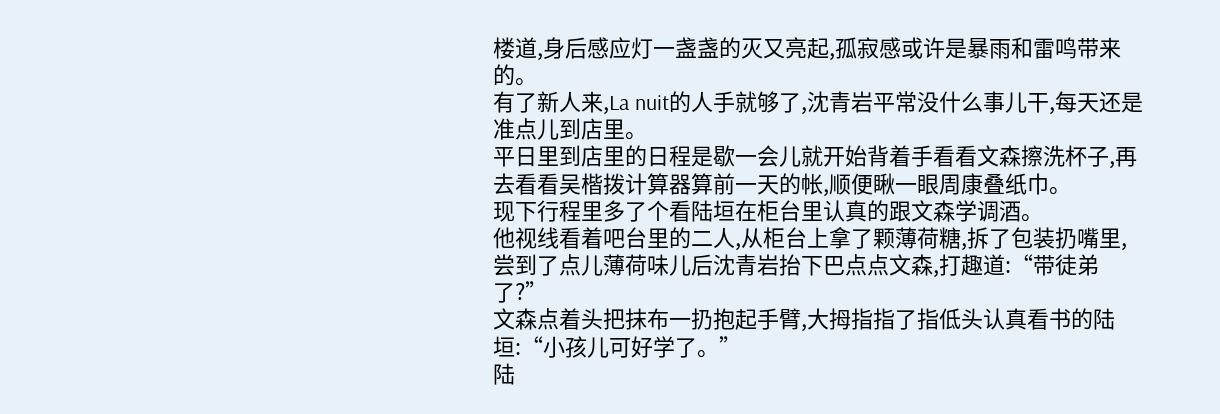楼道,身后感应灯一盏盏的灭又亮起,孤寂感或许是暴雨和雷鸣带来的。
有了新人来,La nuit的人手就够了,沈青岩平常没什么事儿干,每天还是准点儿到店里。
平日里到店里的日程是歇一会儿就开始背着手看看文森擦洗杯子,再去看看吴楷拨计算器算前一天的帐,顺便瞅一眼周康叠纸巾。
现下行程里多了个看陆垣在柜台里认真的跟文森学调酒。
他视线看着吧台里的二人,从柜台上拿了颗薄荷糖,拆了包装扔嘴里,尝到了点儿薄荷味儿后沈青岩抬下巴点点文森,打趣道:“带徒弟了?”
文森点着头把抹布一扔抱起手臂,大拇指指了指低头认真看书的陆垣:“小孩儿可好学了。”
陆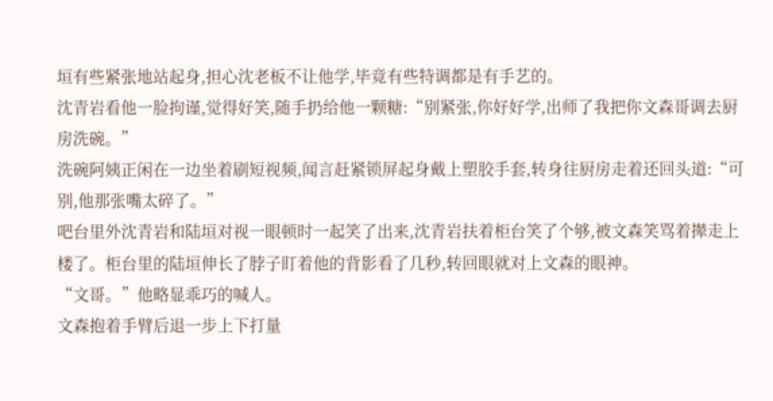垣有些紧张地站起身,担心沈老板不让他学,毕竟有些特调都是有手艺的。
沈青岩看他一脸拘谨,觉得好笑,随手扔给他一颗糖:“别紧张,你好好学,出师了我把你文森哥调去厨房洗碗。”
洗碗阿姨正闲在一边坐着刷短视频,闻言赶紧锁屏起身戴上塑胶手套,转身往厨房走着还回头道:“可别,他那张嘴太碎了。”
吧台里外沈青岩和陆垣对视一眼顿时一起笑了出来,沈青岩扶着柜台笑了个够,被文森笑骂着撵走上楼了。柜台里的陆垣伸长了脖子盯着他的背影看了几秒,转回眼就对上文森的眼神。
“文哥。”他略显乖巧的喊人。
文森抱着手臂后退一步上下打量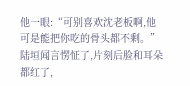他一眼:“可别喜欢沈老板啊,他可是能把你吃的骨头都不剩。”
陆垣闻言愣怔了,片刻后脸和耳朵都红了,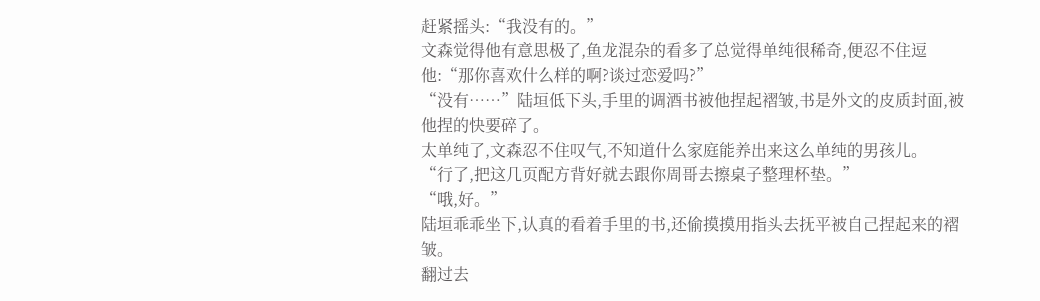赶紧摇头:“我没有的。”
文森觉得他有意思极了,鱼龙混杂的看多了总觉得单纯很稀奇,便忍不住逗他:“那你喜欢什么样的啊?谈过恋爱吗?”
“没有……”陆垣低下头,手里的调酒书被他捏起褶皱,书是外文的皮质封面,被他捏的快要碎了。
太单纯了,文森忍不住叹气,不知道什么家庭能养出来这么单纯的男孩儿。
“行了,把这几页配方背好就去跟你周哥去擦桌子整理杯垫。”
“哦,好。”
陆垣乖乖坐下,认真的看着手里的书,还偷摸摸用指头去抚平被自己捏起来的褶皱。
翻过去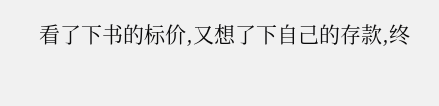看了下书的标价,又想了下自己的存款,终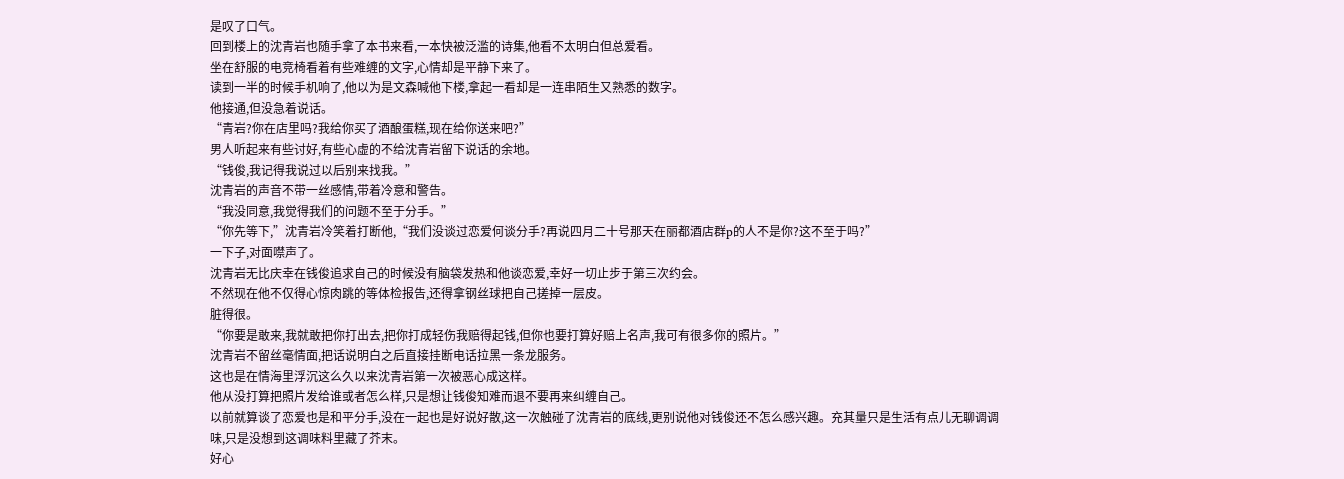是叹了口气。
回到楼上的沈青岩也随手拿了本书来看,一本快被泛滥的诗集,他看不太明白但总爱看。
坐在舒服的电竞椅看着有些难缠的文字,心情却是平静下来了。
读到一半的时候手机响了,他以为是文森喊他下楼,拿起一看却是一连串陌生又熟悉的数字。
他接通,但没急着说话。
“青岩?你在店里吗?我给你买了酒酿蛋糕,现在给你送来吧?”
男人听起来有些讨好,有些心虚的不给沈青岩留下说话的余地。
“钱俊,我记得我说过以后别来找我。”
沈青岩的声音不带一丝感情,带着冷意和警告。
“我没同意,我觉得我们的问题不至于分手。”
“你先等下,”沈青岩冷笑着打断他,“我们没谈过恋爱何谈分手?再说四月二十号那天在丽都酒店群p的人不是你?这不至于吗?”
一下子,对面噤声了。
沈青岩无比庆幸在钱俊追求自己的时候没有脑袋发热和他谈恋爱,幸好一切止步于第三次约会。
不然现在他不仅得心惊肉跳的等体检报告,还得拿钢丝球把自己搓掉一层皮。
脏得很。
“你要是敢来,我就敢把你打出去,把你打成轻伤我赔得起钱,但你也要打算好赔上名声,我可有很多你的照片。”
沈青岩不留丝毫情面,把话说明白之后直接挂断电话拉黑一条龙服务。
这也是在情海里浮沉这么久以来沈青岩第一次被恶心成这样。
他从没打算把照片发给谁或者怎么样,只是想让钱俊知难而退不要再来纠缠自己。
以前就算谈了恋爱也是和平分手,没在一起也是好说好散,这一次触碰了沈青岩的底线,更别说他对钱俊还不怎么感兴趣。充其量只是生活有点儿无聊调调味,只是没想到这调味料里藏了芥末。
好心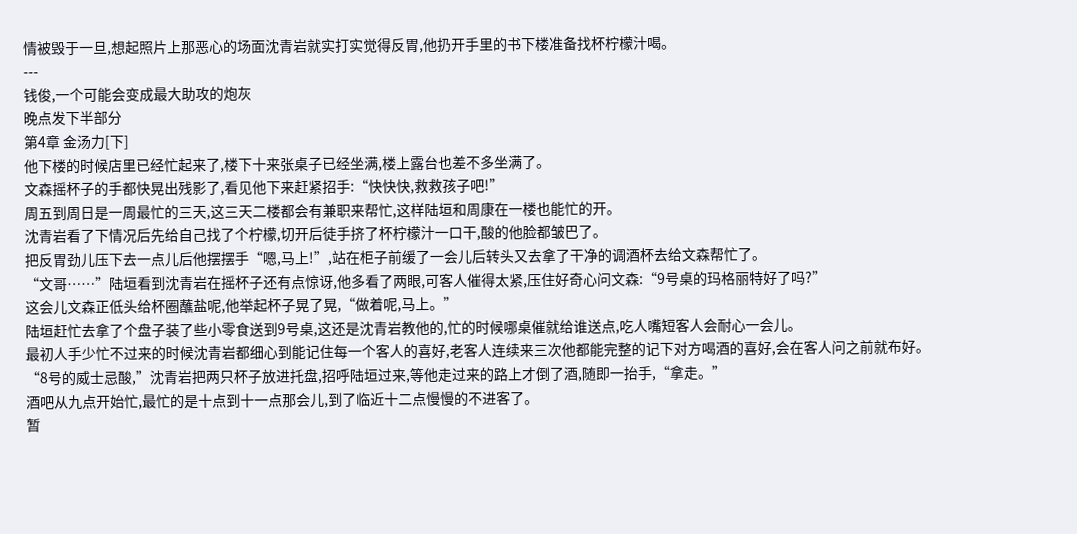情被毁于一旦,想起照片上那恶心的场面沈青岩就实打实觉得反胃,他扔开手里的书下楼准备找杯柠檬汁喝。
---
钱俊,一个可能会变成最大助攻的炮灰
晚点发下半部分
第4章 金汤力[下]
他下楼的时候店里已经忙起来了,楼下十来张桌子已经坐满,楼上露台也差不多坐满了。
文森摇杯子的手都快晃出残影了,看见他下来赶紧招手:“快快快,救救孩子吧!”
周五到周日是一周最忙的三天,这三天二楼都会有兼职来帮忙,这样陆垣和周康在一楼也能忙的开。
沈青岩看了下情况后先给自己找了个柠檬,切开后徒手挤了杯柠檬汁一口干,酸的他脸都皱巴了。
把反胃劲儿压下去一点儿后他摆摆手“嗯,马上!”,站在柜子前缓了一会儿后转头又去拿了干净的调酒杯去给文森帮忙了。
“文哥……”陆垣看到沈青岩在摇杯子还有点惊讶,他多看了两眼,可客人催得太紧,压住好奇心问文森:“9号桌的玛格丽特好了吗?”
这会儿文森正低头给杯圈蘸盐呢,他举起杯子晃了晃,“做着呢,马上。”
陆垣赶忙去拿了个盘子装了些小零食送到9号桌,这还是沈青岩教他的,忙的时候哪桌催就给谁送点,吃人嘴短客人会耐心一会儿。
最初人手少忙不过来的时候沈青岩都细心到能记住每一个客人的喜好,老客人连续来三次他都能完整的记下对方喝酒的喜好,会在客人问之前就布好。
“8号的威士忌酸,”沈青岩把两只杯子放进托盘,招呼陆垣过来,等他走过来的路上才倒了酒,随即一抬手,“拿走。”
酒吧从九点开始忙,最忙的是十点到十一点那会儿,到了临近十二点慢慢的不进客了。
暂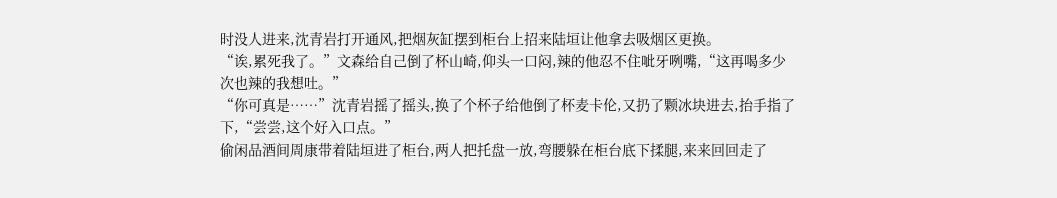时没人进来,沈青岩打开通风,把烟灰缸摆到柜台上招来陆垣让他拿去吸烟区更换。
“诶,累死我了。”文森给自己倒了杯山崎,仰头一口闷,辣的他忍不住呲牙咧嘴,“这再喝多少次也辣的我想吐。”
“你可真是……”沈青岩摇了摇头,换了个杯子给他倒了杯麦卡伦,又扔了颗冰块进去,抬手指了下,“尝尝,这个好入口点。”
偷闲品酒间周康带着陆垣进了柜台,两人把托盘一放,弯腰躲在柜台底下揉腿,来来回回走了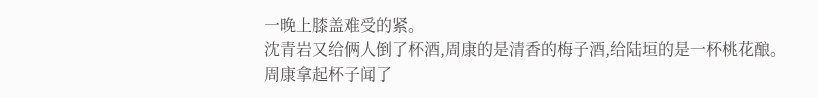一晚上膝盖难受的紧。
沈青岩又给俩人倒了杯酒,周康的是清香的梅子酒,给陆垣的是一杯桃花酿。
周康拿起杯子闻了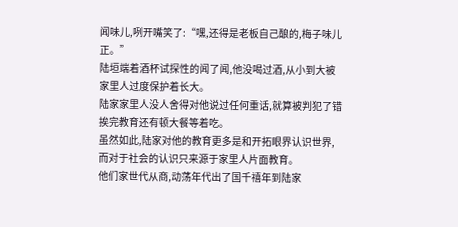闻味儿,咧开嘴笑了:“嘿,还得是老板自己酿的,梅子味儿正。”
陆垣端着酒杯试探性的闻了闻,他没喝过酒,从小到大被家里人过度保护着长大。
陆家家里人没人舍得对他说过任何重话,就算被判犯了错挨完教育还有顿大餐等着吃。
虽然如此,陆家对他的教育更多是和开拓眼界认识世界,而对于社会的认识只来源于家里人片面教育。
他们家世代从商,动荡年代出了国千禧年到陆家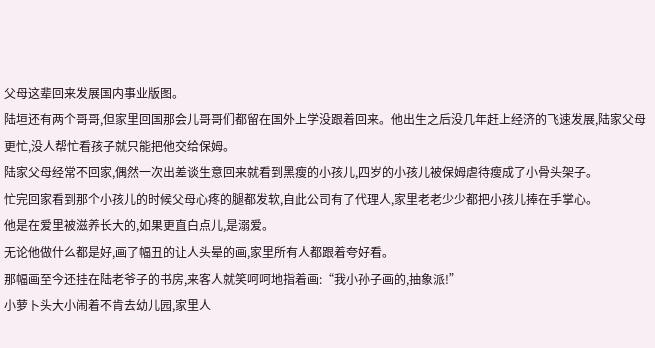父母这辈回来发展国内事业版图。
陆垣还有两个哥哥,但家里回国那会儿哥哥们都留在国外上学没跟着回来。他出生之后没几年赶上经济的飞速发展,陆家父母更忙,没人帮忙看孩子就只能把他交给保姆。
陆家父母经常不回家,偶然一次出差谈生意回来就看到黑瘦的小孩儿,四岁的小孩儿被保姆虐待瘦成了小骨头架子。
忙完回家看到那个小孩儿的时候父母心疼的腿都发软,自此公司有了代理人,家里老老少少都把小孩儿捧在手掌心。
他是在爱里被滋养长大的,如果更直白点儿,是溺爱。
无论他做什么都是好,画了幅丑的让人头晕的画,家里所有人都跟着夸好看。
那幅画至今还挂在陆老爷子的书房,来客人就笑呵呵地指着画:“我小孙子画的,抽象派!”
小萝卜头大小闹着不肯去幼儿园,家里人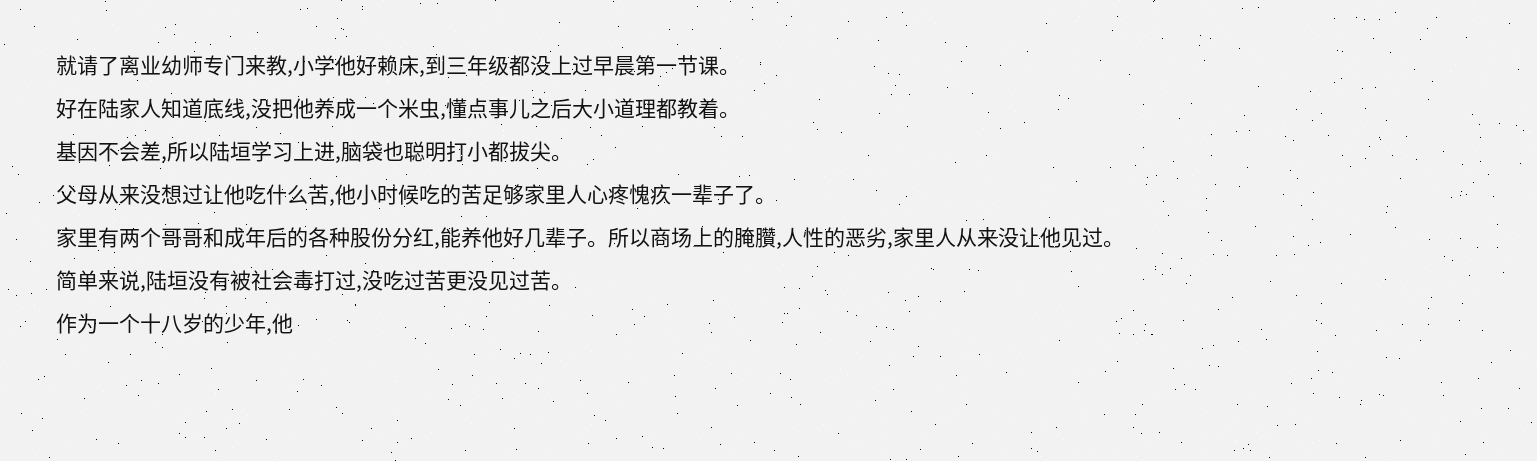就请了离业幼师专门来教,小学他好赖床,到三年级都没上过早晨第一节课。
好在陆家人知道底线,没把他养成一个米虫,懂点事儿之后大小道理都教着。
基因不会差,所以陆垣学习上进,脑袋也聪明打小都拔尖。
父母从来没想过让他吃什么苦,他小时候吃的苦足够家里人心疼愧疚一辈子了。
家里有两个哥哥和成年后的各种股份分红,能养他好几辈子。所以商场上的腌臢,人性的恶劣,家里人从来没让他见过。
简单来说,陆垣没有被社会毒打过,没吃过苦更没见过苦。
作为一个十八岁的少年,他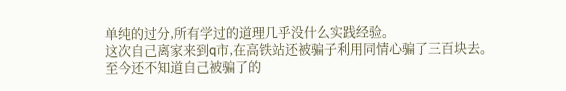单纯的过分,所有学过的道理几乎没什么实践经验。
这次自己离家来到q市,在高铁站还被骗子利用同情心骗了三百块去。
至今还不知道自己被骗了的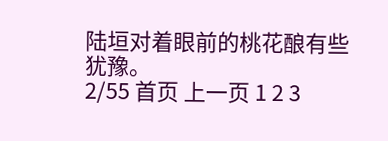陆垣对着眼前的桃花酿有些犹豫。
2/55 首页 上一页 1 2 3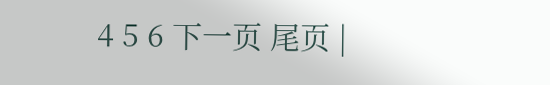4 5 6 下一页 尾页 |